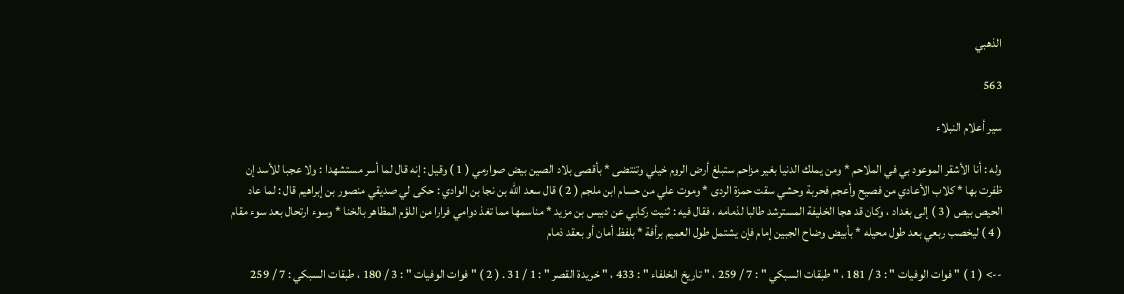الذهبي

563

سير أعلام النبلاء

وله : أنا الأشقر الموعود بي في الملاحم * ومن يملك الدنيا بغير مزاحم ستبلغ أرض الروم خيلي وتنتضى * بأقصى بلاد الصين بيض صوارمي ( 1 ) وقيل : إنه قال لما أسر مستشهدا : ولا عجبا للأسد إن ظفرت بها * كلاب الأعادي من فصيح وأعجم فحربة وحشي سقت حمزة الردى * وموت علي من حسام ابن ملجم ( 2 ) قال سعد الله بن نجا بن الوادي : حكى لي صديقي منصور بن إبراهيم قال : لما عاد الحيص بيص ( 3 ) إلى بغداد ، وكان قد هجا الخليفة المسترشد طالبا لذمامه ، فقال فيه : ثنيت ركابي عن دبيس بن مزيد * مناسمها مما تغذ دوامي فرارا من اللؤم المظاهر بالخنا * وسوء ارتحال بعد سوء مقام ( 4 ) ليخصب ربعي بعد طول محيله * بأبيض وضاح الجبين إمام فإن يشتمل طول العميم برأفة * بلفظ أمان أو بعقد ذمام

--> ( 1 ) " فوات الوفيات " : 3 / 181 ، " طبقات السبكي " : 7 / 259 ، " تاريخ الخلفاء " : 433 ، " خريدة القصر " : 1 / 31 . ( 2 ) " فوات الوفيات " : 3 / 180 ، طبقات السبكي : 7 / 259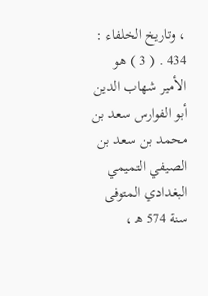، وتاريخ الخلفاء : 434 . ( 3 ) هو الأمير شهاب الدين أبو الفوارس سعد بن محمد بن سعد بن الصيفي التميمي البغدادي المتوفى سنة 574 ه‍ ،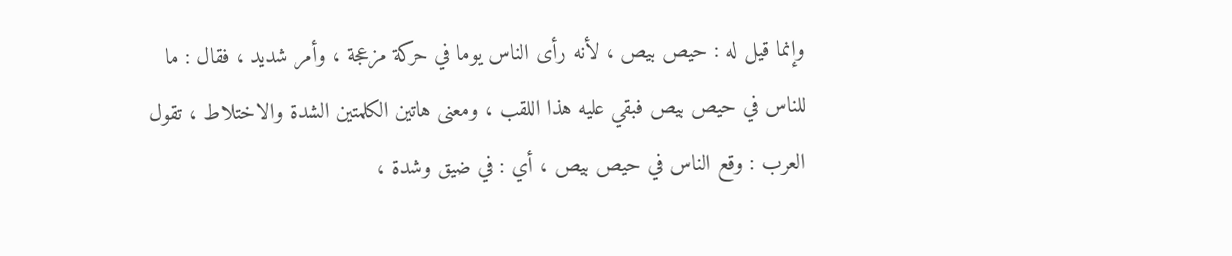وإنما قيل له : حيص بيص ، لأنه رأى الناس يوما في حركة مزعجة ، وأمر شديد ، فقال : ما للناس في حيص بيص فبقي عليه هذا اللقب ، ومعنى هاتين الكلمتين الشدة والاختلاط ، تقول العرب : وقع الناس في حيص بيص ، أي : في ضيق وشدة ،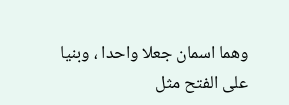وهما اسمان جعلا واحدا ، وبنيا على الفتح مثل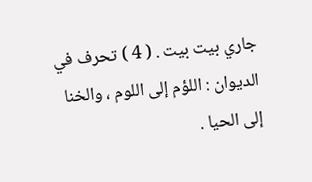جاري بيت بيت . ( 4 ) تحرف في الديوان : اللؤم إلى اللوم ، والخنا إلى الحيا .